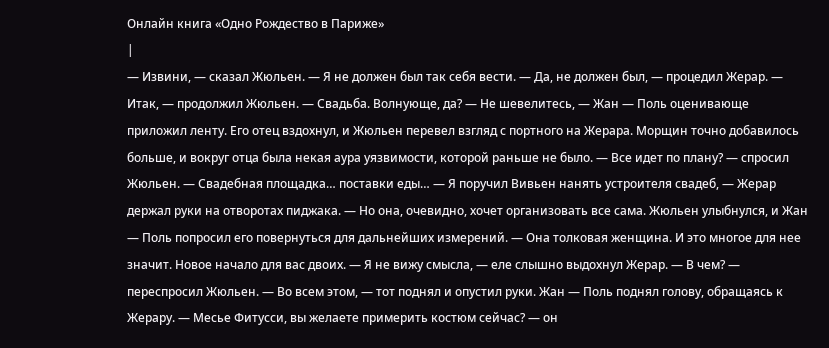Онлайн книга «Одно Рождество в Париже»
|
— Извини, — сказал Жюльен. — Я не должен был так себя вести. — Да, не должен был, — процедил Жерар. — Итак, — продолжил Жюльен. — Свадьба. Волнующе, да? — Не шевелитесь, — Жан — Поль оценивающе приложил ленту. Его отец вздохнул, и Жюльен перевел взгляд с портного на Жерара. Морщин точно добавилось больше, и вокруг отца была некая аура уязвимости, которой раньше не было. — Все идет по плану? — спросил Жюльен. — Свадебная площадка… поставки еды… — Я поручил Вивьен нанять устроителя свадеб, — Жерар держал руки на отворотах пиджака. — Но она, очевидно, хочет организовать все сама. Жюльен улыбнулся, и Жан — Поль попросил его повернуться для дальнейших измерений. — Она толковая женщина. И это многое для нее значит. Новое начало для вас двоих. — Я не вижу смысла, — еле слышно выдохнул Жерар. — В чем? — переспросил Жюльен. — Во всем этом, — тот поднял и опустил руки. Жан — Поль поднял голову, обращаясь к Жерару. — Месье Фитусси, вы желаете примерить костюм сейчас? — он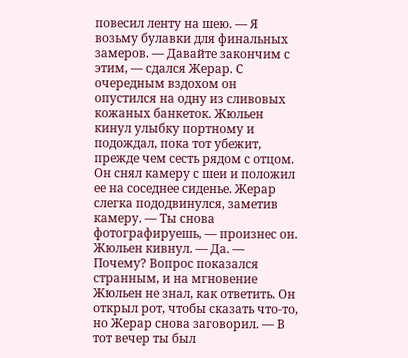повесил ленту на шею. — Я возьму булавки для финальных замеров. — Давайте закончим с этим, — сдался Жерар. С очередным вздохом он опустился на одну из сливовых кожаных банкеток. Жюльен кинул улыбку портному и подождал, пока тот убежит, прежде чем сесть рядом с отцом. Он снял камеру с шеи и положил ее на соседнее сиденье. Жерар слегка пододвинулся, заметив камеру. — Ты снова фотографируешь, — произнес он. Жюльен кивнул. — Да. — Почему? Вопрос показался странным, и на мгновение Жюльен не знал, как ответить. Он открыл рот, чтобы сказать что-то, но Жерар снова заговорил. — В тот вечер ты был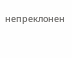непреклонен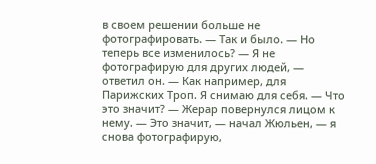в своем решении больше не фотографировать. — Так и было. — Но теперь все изменилось? — Я не фотографирую для других людей, — ответил он. — Как например, для Парижских Троп. Я снимаю для себя. — Что это значит? — Жерар повернулся лицом к нему. — Это значит, — начал Жюльен, — я снова фотографирую,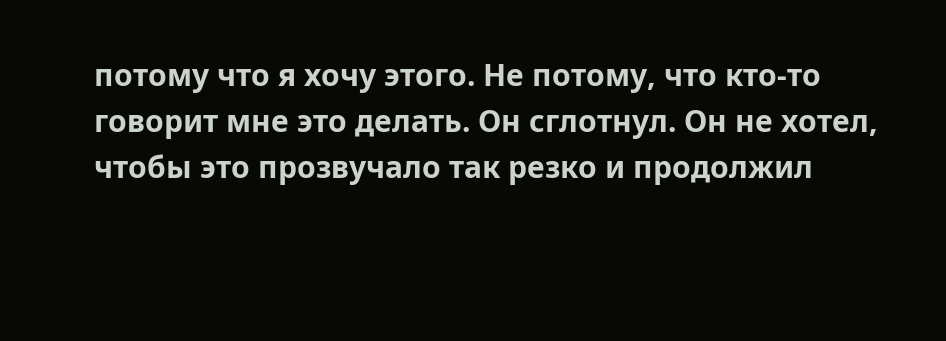потому что я хочу этого. Не потому, что кто-то говорит мне это делать. Он сглотнул. Он не хотел, чтобы это прозвучало так резко и продолжил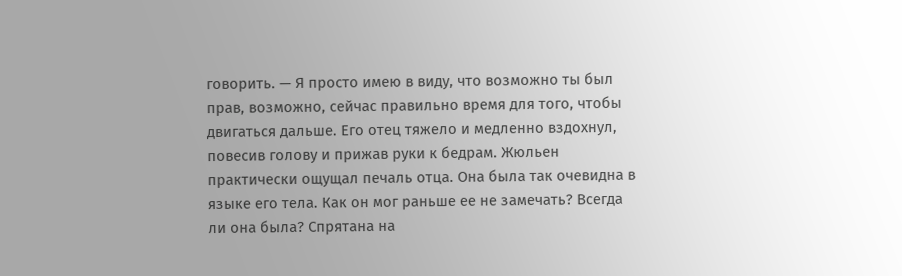говорить. — Я просто имею в виду, что возможно ты был прав, возможно, сейчас правильно время для того, чтобы двигаться дальше. Его отец тяжело и медленно вздохнул, повесив голову и прижав руки к бедрам. Жюльен практически ощущал печаль отца. Она была так очевидна в языке его тела. Как он мог раньше ее не замечать? Всегда ли она была? Спрятана на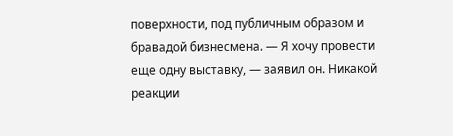поверхности, под публичным образом и бравадой бизнесмена. — Я хочу провести еще одну выставку, — заявил он. Никакой реакции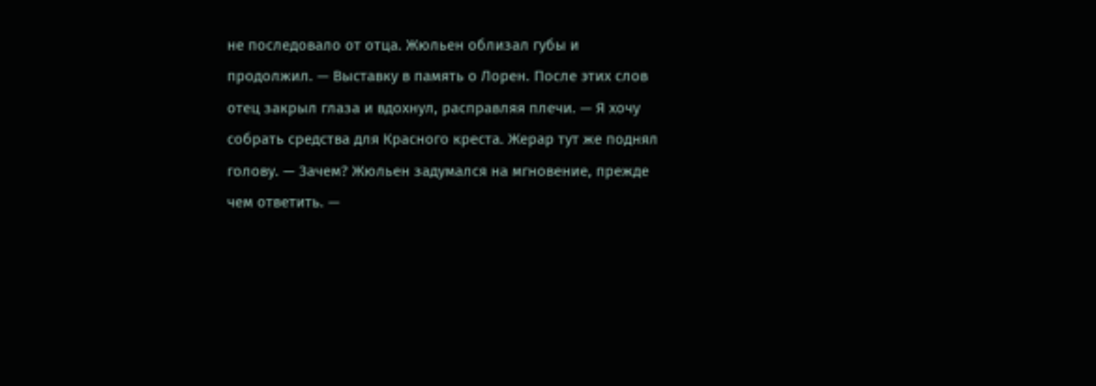не последовало от отца. Жюльен облизал губы и продолжил. — Выставку в память о Лорен. После этих слов отец закрыл глаза и вдохнул, расправляя плечи. — Я хочу собрать средства для Красного креста. Жерар тут же поднял голову. — Зачем? Жюльен задумался на мгновение, прежде чем ответить. —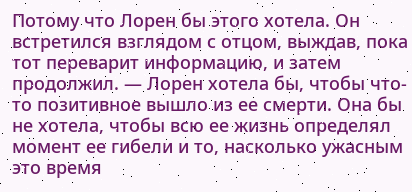Потому что Лорен бы этого хотела. Он встретился взглядом с отцом, выждав, пока тот переварит информацию, и затем продолжил. — Лорен хотела бы, чтобы что-то позитивное вышло из ее смерти. Она бы не хотела, чтобы всю ее жизнь определял момент ее гибели и то, насколько ужасным это время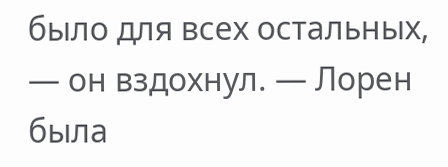было для всех остальных, — он вздохнул. — Лорен была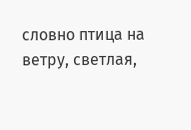словно птица на ветру, светлая,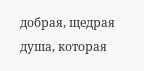добрая, щедрая душа, которая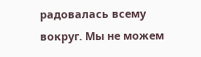радовалась всему вокруг. Мы не можем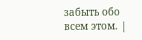забыть обо всем этом. |